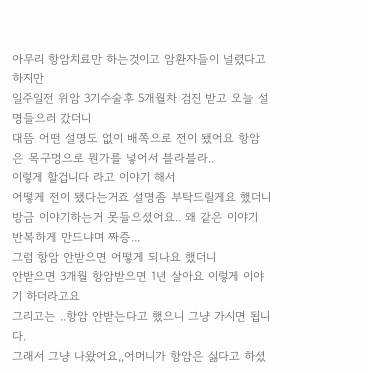아무리 항암치료만 하는것이고 암환자들이 널렸다고 하지만
일주일전 위암 3기수술후 5개월차 검진 받고 오늘 설명들으러 갔더니
대뜸 어떤 설명도 없이 배쪽으로 전이 됐어요 항암은 목구멍으로 뭔가를 넣어서 블라블라..
이렇게 할겁니다 라고 이야기 해서
어떻게 전이 됐다는거죠 설명좀 부탁드릴게요 했더니
방금 이야기하는거 못들으셨어요.. 왜 같은 이야기 반복하게 만드냐며 짜증...
그럼 항암 안받으면 어떻게 되나요 했더니
안받으면 3개월 항암받으면 1년 살아요 이렇게 이야기 하더라고요
그리고는 ..항암 안받는다고 했으니 그냥 가시면 됩니다.
그래서 그냥 나왔어요,,어머니가 항암은 싫다고 하셨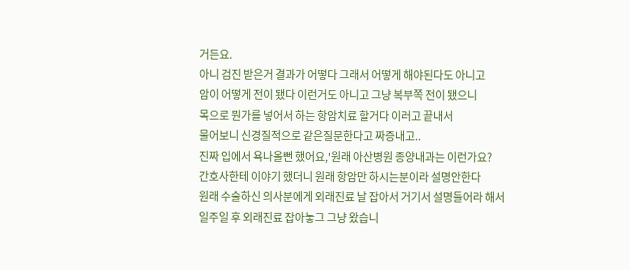거든요.
아니 검진 받은거 결과가 어떻다 그래서 어떻게 해야된다도 아니고
암이 어떻게 전이 됐다 이런거도 아니고 그냥 복부쪽 전이 됐으니
목으로 뭔가를 넣어서 하는 항암치료 할거다 이러고 끝내서
물어보니 신경질적으로 같은질문한다고 짜증내고..
진짜 입에서 욕나올뻔 했어요,'원래 아산병원 종양내과는 이런가요?
간호사한테 이야기 했더니 원래 항암만 하시는분이라 설명안한다
원래 수술하신 의사분에게 외래진료 날 잡아서 거기서 설명들어라 해서
일주일 후 외래진료 잡아놓그 그냥 왔습니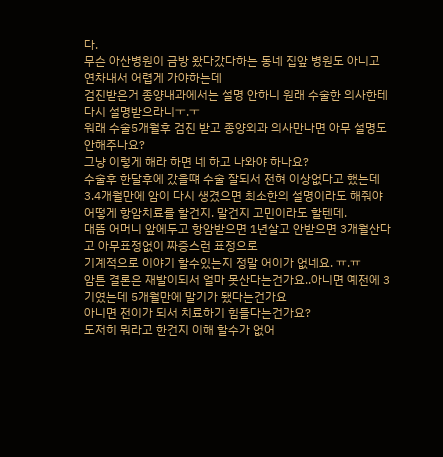다.
무슨 아산병원이 금방 왔다갔다하는 동네 집앞 병원도 아니고 연차내서 어렵게 가야하는데
검진받은거 종양내과에서는 설명 안하니 원래 수술한 의사한테 다시 설명받으라니ㅜ.ㅜ
워래 수술5개월후 검진 받고 종양외과 의사만나면 아무 설명도 안해주나요?
그냥 이렇게 해라 하면 네 하고 나와야 하나요?
수술후 한달후에 갔을떄 수술 잘되서 전혀 이상없다고 했는데 3.4개월만에 암이 다시 생겼으면 최소한의 설명이라도 해줘야 어떻게 항암치료를 할건지. 말건지 고민이라도 할텐데.
대뜸 어머니 앞에두고 항암받으면 1년살고 안받으면 3개월산다고 아무표정없이 짜증스런 표정으로
기계적으로 이야기 할수있는지 정말 어이가 없네요. ㅠ.ㅠ
암튼 결론은 재발이되서 얼마 못산다는건가요..아니면 예전에 3기였는데 5개월만에 말기가 됐다는건가요
아니면 전이가 되서 치료하기 힘들다는건가요?
도저히 뭐라고 한건지 이해 할수가 없어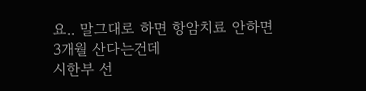요.. 말그대로 하면 항암치료 안하면 3개월 산다는건데
시한부 선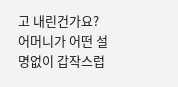고 내린건가요?
어머니가 어떤 설명없이 갑작스럽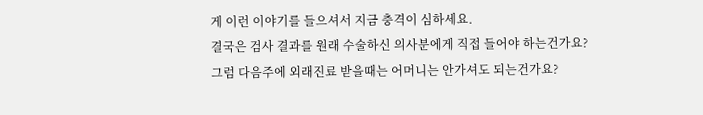게 이런 이야기를 들으셔서 지금 충격이 심하세요.
결국은 검사 결과를 원래 수술하신 의사분에게 직접 들어야 하는건가요?
그럼 다음주에 외래진료 받을때는 어머니는 안가셔도 되는건가요?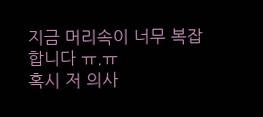지금 머리속이 너무 복잡합니다 ㅠ.ㅠ
혹시 저 의사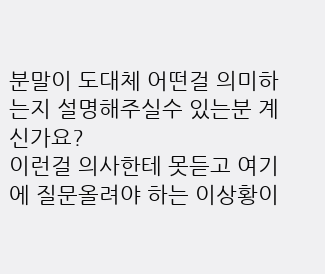분말이 도대체 어떤걸 의미하는지 설명해주실수 있는분 계신가요?
이런걸 의사한테 못듣고 여기에 질문올려야 하는 이상황이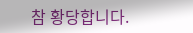참 황당합니다.